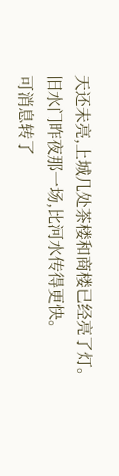天还未亮,上城几处茶楼和商楼已经亮了灯。
旧水门昨夜那一场,比河水传得更快。
可消息转了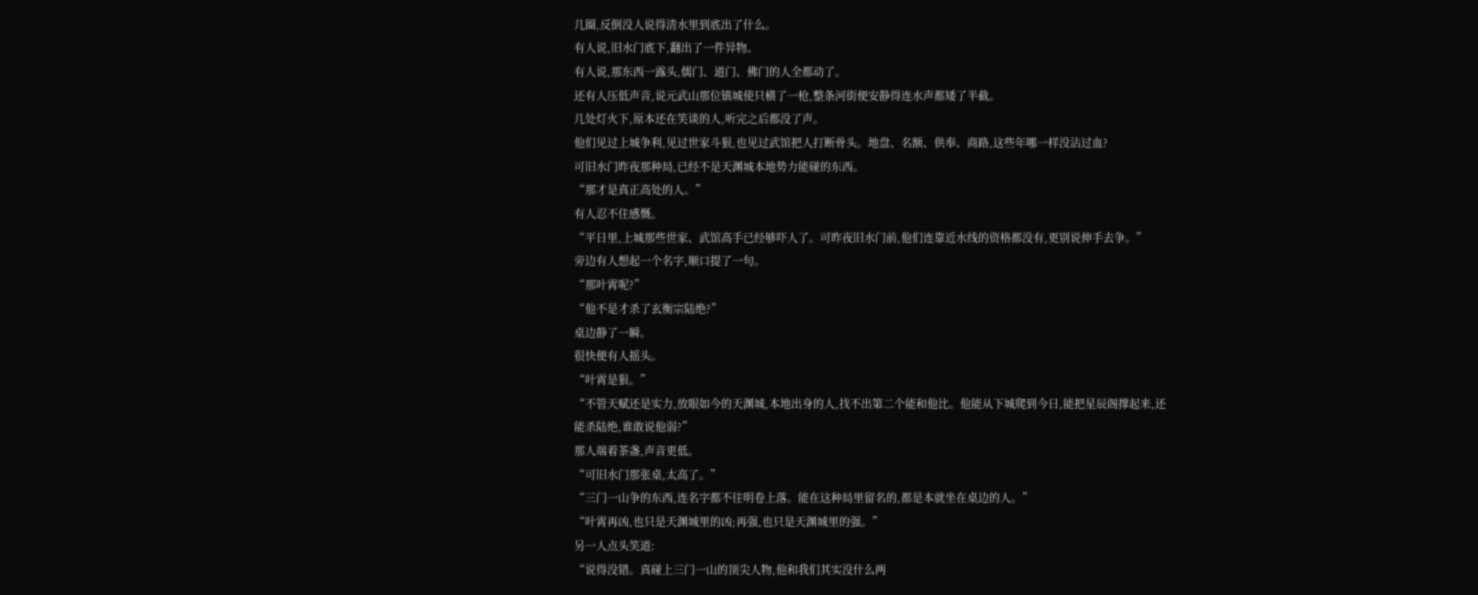几圈,反倒没人说得清水里到底出了什么。
有人说,旧水门底下,翻出了一件异物。
有人说,那东西一露头,儒门、道门、佛门的人全都动了。
还有人压低声音,说元武山那位镇城使只横了一枪,整条河街便安静得连水声都矮了半截。
几处灯火下,原本还在笑谈的人,听完之后都没了声。
他们见过上城争利,见过世家斗狠,也见过武馆把人打断骨头。地盘、名额、供奉、商路,这些年哪一样没沾过血?
可旧水门昨夜那种局,已经不是天渊城本地势力能碰的东西。
“那才是真正高处的人。”
有人忍不住感慨。
“平日里,上城那些世家、武馆高手已经够吓人了。可昨夜旧水门前,他们连靠近水线的资格都没有,更别说伸手去争。”
旁边有人想起一个名字,顺口提了一句。
“那叶霄呢?”
“他不是才杀了玄衡宗陆绝?”
桌边静了一瞬。
很快便有人摇头。
“叶霄是狠。”
“不管天赋还是实力,放眼如今的天渊城,本地出身的人,找不出第二个能和他比。他能从下城爬到今日,能把星辰阁撑起来,还能杀陆绝,谁敢说他弱?”
那人端着茶盏,声音更低。
“可旧水门那张桌,太高了。”
“三门一山争的东西,连名字都不往明卷上落。能在这种局里留名的,都是本就坐在桌边的人。”
“叶霄再凶,也只是天渊城里的凶;再强,也只是天渊城里的强。”
另一人点头笑道:
“说得没错。真碰上三门一山的顶尖人物,他和我们其实没什么两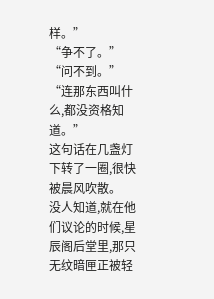样。”
“争不了。”
“问不到。”
“连那东西叫什么,都没资格知道。”
这句话在几盏灯下转了一圈,很快被晨风吹散。
没人知道,就在他们议论的时候,星辰阁后堂里,那只无纹暗匣正被轻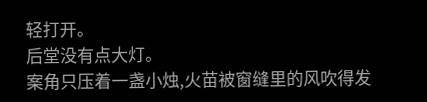轻打开。
后堂没有点大灯。
案角只压着一盏小烛,火苗被窗缝里的风吹得发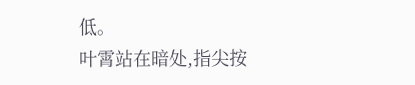低。
叶霄站在暗处,指尖按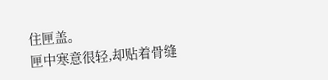住匣盖。
匣中寒意很轻,却贴着骨缝